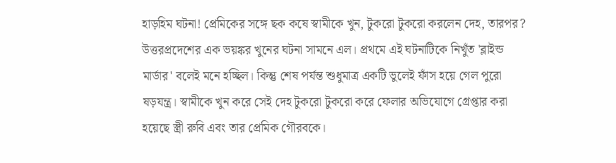হাড়হিম ঘটনা! প্রেমিকের সঙ্গে ছক কষে স্বামীকে খুন, টুকরো টুকরো করলেন দেহ, তারপর?
উত্তরপ্রদেশের এক ভয়ঙ্কর খুনের ঘটনা সামনে এল। প্রথমে এই ঘটনাটিকে নিখুঁত 'ব্লাইন্ড মার্ডার' বলেই মনে হচ্ছিল। কিন্তু শেষ পর্যন্ত শুধুমাত্র একটি ভুলেই ফাঁস হয়ে গেল পুরো ষড়যন্ত্র। স্বামীকে খুন করে সেই দেহ টুকরো টুকরো করে ফেলার অভিযোগে গ্রেপ্তার করা হয়েছে স্ত্রী রুবি এবং তার প্রেমিক গৌরবকে।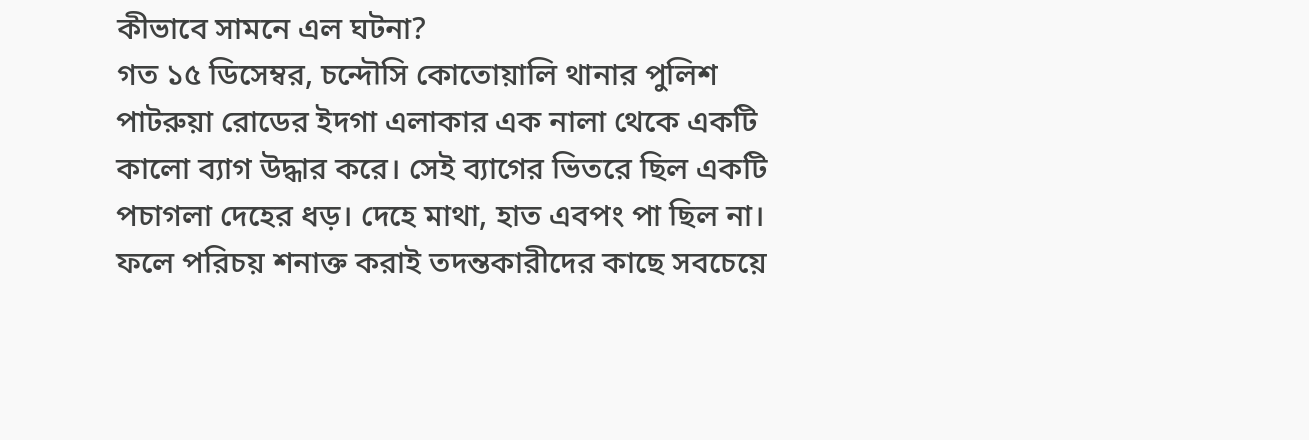কীভাবে সামনে এল ঘটনা?
গত ১৫ ডিসেম্বর, চন্দৌসি কোতোয়ালি থানার পুলিশ পাটরুয়া রোডের ইদগা এলাকার এক নালা থেকে একটি কালো ব্যাগ উদ্ধার করে। সেই ব্যাগের ভিতরে ছিল একটি পচাগলা দেহের ধড়। দেহে মাথা, হাত এবপং পা ছিল না। ফলে পরিচয় শনাক্ত করাই তদন্তকারীদের কাছে সবচেয়ে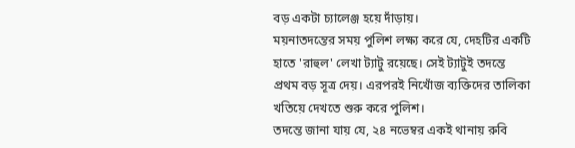বড় একটা চ্যালেঞ্জ হয়ে দাঁড়ায়।
ময়নাতদন্তের সময় পুলিশ লক্ষ্য করে যে, দেহটির একটি হাতে 'রাহুল' লেখা ট্যাটু রয়েছে। সেই ট্যাটুই তদন্তে প্রথম বড় সূত্র দেয়। এরপরই নিখোঁজ ব্যক্তিদের তালিকা খতিয়ে দেখতে শুরু করে পুলিশ।
তদন্তে জানা যায় যে, ২৪ নভেম্বর একই থানায় রুবি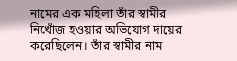নামের এক মহিলা তাঁর স্বামীর নিখোঁজ হওয়ার অভিযোগ দায়ের করেছিলেন। তাঁর স্বামীর নাম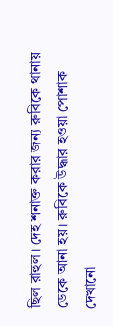ছিল রাহুল। দেহ শনাক্ত করার জন্য রুবিকে থানায় ডেকে আনা হয়। রুবিকে উদ্ধার হওয়া পোশাক দেখানো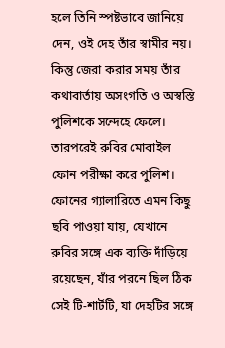হলে তিনি স্পষ্টভাবে জানিয়ে দেন, ওই দেহ তাঁর স্বামীর নয়। কিন্তু জেরা করার সময় তাঁর কথাবার্তায় অসংগতি ও অস্বস্তি পুলিশকে সন্দেহে ফেলে। তারপরেই রুবির মোবাইল ফোন পরীক্ষা করে পুলিশ। ফোনের গ্যালারিতে এমন কিছু ছবি পাওয়া যায়, যেখানে রুবির সঙ্গে এক ব্যক্তি দাঁড়িয়ে রয়েছেন, যাঁর পরনে ছিল ঠিক সেই টি-শার্টটি, যা দেহটির সঙ্গে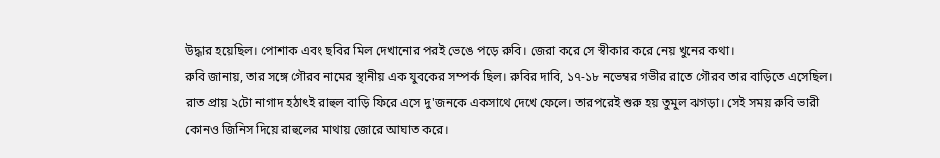উদ্ধার হয়েছিল। পোশাক এবং ছবির মিল দেখানোর পরই ভেঙে পড়ে রুবি। জেরা করে সে স্বীকার করে নেয় খুনের কথা।
রুবি জানায়, তার সঙ্গে গৌরব নামের স্থানীয় এক যুবকের সম্পর্ক ছিল। রুবির দাবি, ১৭-১৮ নভেম্বর গভীর রাতে গৌরব তার বাড়িতে এসেছিল। রাত প্রায় ২টো নাগাদ হঠাৎই রাহুল বাড়ি ফিরে এসে দু'জনকে একসাথে দেখে ফেলে। তারপরেই শুরু হয় তুমুল ঝগড়া। সেই সময় রুবি ভারী কোনও জিনিস দিয়ে রাহুলের মাথায় জোরে আঘাত করে।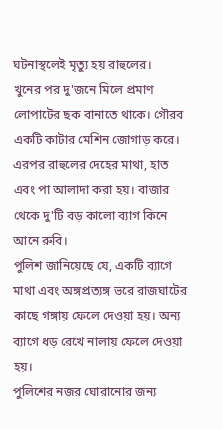ঘটনাস্থলেই মৃত্যু হয় রাহুলের।
খুনের পর দু'জনে মিলে প্রমাণ লোপাটের ছক বানাতে থাকে। গৌরব একটি কাটার মেশিন জোগাড় করে। এরপর রাহুলের দেহের মাথা, হাত এবং পা আলাদা করা হয়। বাজার থেকে দু'টি বড় কালো ব্যাগ কিনে আনে রুবি।
পুলিশ জানিয়েছে যে, একটি ব্যাগে মাথা এবং অঙ্গপ্রত্যঙ্গ ভরে রাজঘাটের কাছে গঙ্গায় ফেলে দেওয়া হয়। অন্য ব্যাগে ধড় রেখে নালায় ফেলে দেওয়া হয়।
পুলিশের নজর ঘোরানোর জন্য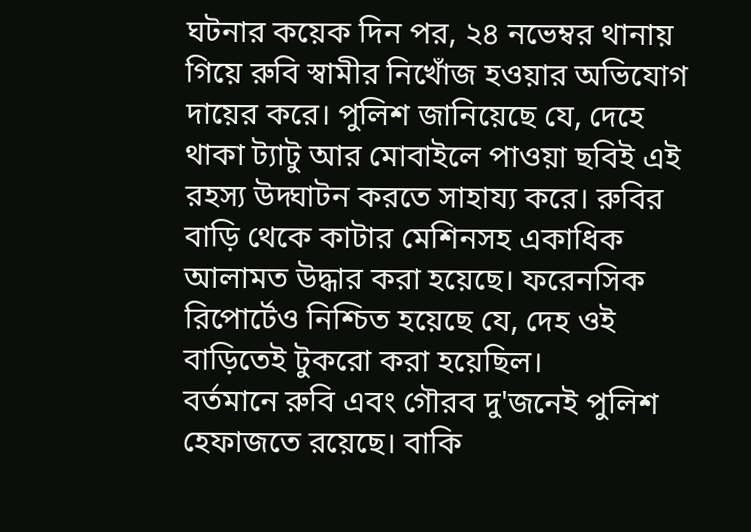ঘটনার কয়েক দিন পর, ২৪ নভেম্বর থানায় গিয়ে রুবি স্বামীর নিখোঁজ হওয়ার অভিযোগ দায়ের করে। পুলিশ জানিয়েছে যে, দেহে থাকা ট্যাটু আর মোবাইলে পাওয়া ছবিই এই রহস্য উদ্ঘাটন করতে সাহায্য করে। রুবির বাড়ি থেকে কাটার মেশিনসহ একাধিক আলামত উদ্ধার করা হয়েছে। ফরেনসিক রিপোর্টেও নিশ্চিত হয়েছে যে, দেহ ওই বাড়িতেই টুকরো করা হয়েছিল।
বর্তমানে রুবি এবং গৌরব দু'জনেই পুলিশ হেফাজতে রয়েছে। বাকি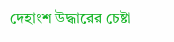দেহাংশ উদ্ধারের চেষ্টা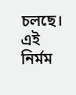চলছে। এই নির্মম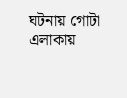ঘটনায় গোটা এলাকায়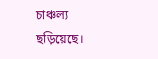চাঞ্চল্য ছড়িয়েছে।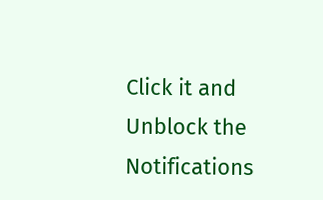Click it and Unblock the Notifications